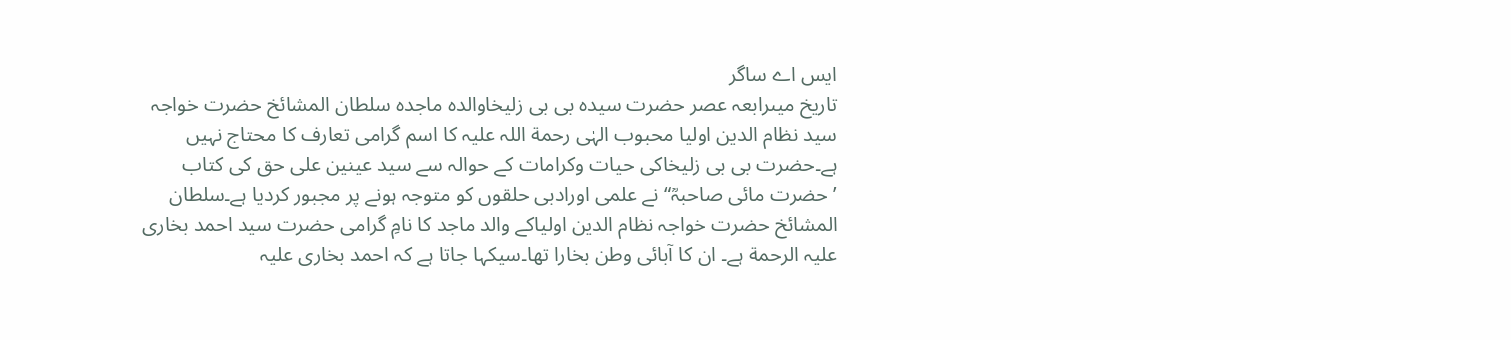ایس اے ساگر
تاریخ میںرابعہ عصر حضرت سیدہ بی بی زلیخاوالدہ ماجدہ سلطان المشائخ حضرت خواجہ سید نظام الدین اولیا محبوب الہٰی رحمة اللہ علیہ کا اسم گرامی تعارف کا محتاج نہیں ہے۔حضرت بی بی زلیخاکی حیات وکرامات کے حوالہ سے سید عینین علی حق کی کتاب ’حضرت مائی صاحبہؒ“ نے علمی اورادبی حلقوں کو متوجہ ہونے پر مجبور کردیا ہے۔سلطان المشائخ حضرت خواجہ نظام الدین اولیاکے والد ماجد کا نامِ گرامی حضرت سید احمد بخاری علیہ الرحمة ہے۔ ان کا آبائی وطن بخارا تھا۔سیکہا جاتا ہے کہ احمد بخاری علیہ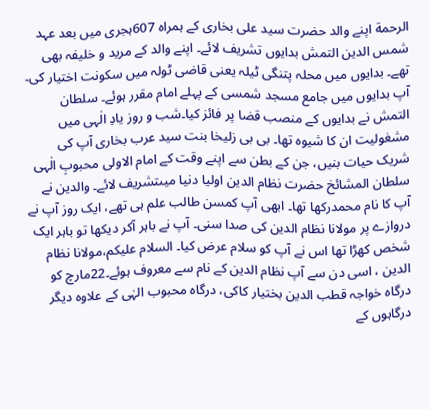الرحمة اپنے والد حضرت سید علی بخاری کے ہمراہ 607ہجری میں بعد عہد شمس الدین التمش بدایوں تشریف لائے۔ اپنے والد کے مرید و خلیفہ بھی تھے۔ بدایوں میں محلہ پتنگی ٹیلہ یعنی قاضی ٹولہ میں سکونت اختیار کی۔ آپ بدایوں میں جامع مسجد شمسی کے پہلے امام مقرر ہوئے۔ سلطان التمش نے بدایوں کے منصب قضا پر فائز کیا۔شب و روز یادِ الٰہی میں مشغولیت ان کا شیوہ تھا۔ بی بی زلیخا بنت سید عرب بخاری آپ کی شریک حیات بنیں، جن کے بطن سے اپنے وقت کے امام الاولی محبوبِ الٰہی سلطان المشائخ حضرت نظام الدین اولیا دنیا میںتشریف لائے۔ والدین نے آپ کا نام محمدرکھا تھا۔ ابھی آپ کمسن طالب علم ہی تھے، ایک روز آپ نے دروازے پر مولانا نظام الدین کی صدا سنی۔ آپ نے باہر آکر دیکھا تو باہر ایک شخص کھڑا تھا اس نے آپ کو سلام عرض کیا۔ السلام علیکم،مولانا نظام الدین ، اسی دن سے آپ نظام الدین کے نام سے معروف ہوئے۔22مارچ کو درگاہ خواجہ قطب الدین بختیار کاکی، درگاہ محبوب الہٰی کے علاوہ دیگر درگاہوں کے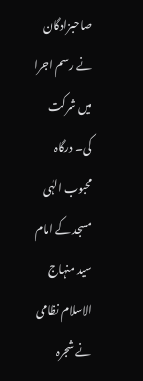صاحبزادگان نے رسم اجرا میں شرکت کی۔ درگاہ محبوب الہٰی مسجد کے امام سید منہاج الاسلام نظامی نے شجرہ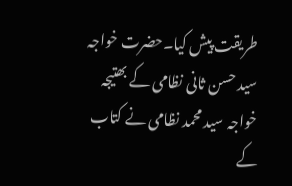طریقت پیش کیا۔حضرت خواجہ سید حسن ثانی نظامی کے بھتیجہ خواجہ سید محمد نظامی نے کتاب کے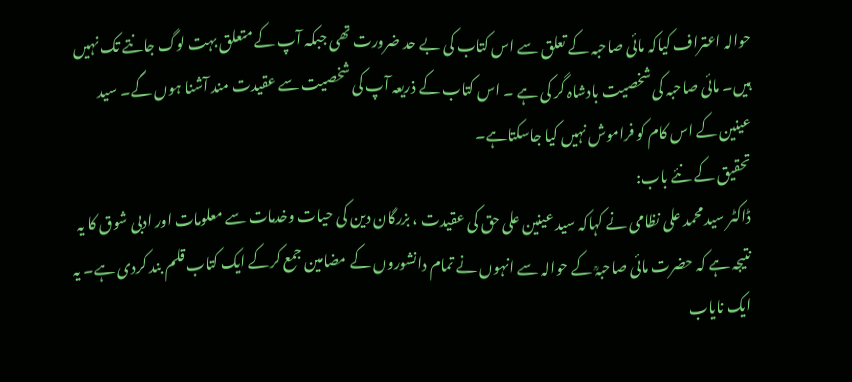حوالہ اعتراف کیاکہ مائی صاحبہ کے تعلق سے اس کتاب کی بے حد ضرورت تھی جبکہ آپ کے متعلق بہت لوگ جانتے تک نہیں ہیں۔ مائی صاحبہ کی شخصیت بادشاہ گر کی ہے ۔ اس کتاب کے ذریعہ آپ کی شخصیت سے عقیدت مند آشنا ہوں گے۔ سید عینین کے اس کام کو فراموش نہیں کیا جاسکتاہے۔
تحقیق کے نئے باب:
ڈاکٹر سید محمد علی نظامی نے کہاکہ سید عینین علی حق کی عقیدت ، بزرگان دین کی حیات وخدمات سے معلومات اور ادبی شوق کا یہ نتیجہ ہے کہ حضرت مائی صاحبہؒ کے حوالہ سے انہوں نے تمام دانشوروں کے مضامین جمع کرکے ایک کتاب قلم بند کردی ہے۔ یہ ایک نایاب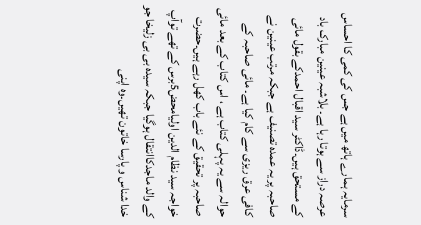سرمایہ ہمارے ہاتھ میں ہے جس کی کمی کا احساس عرصہ دراز سے ہوتا رہا ہے۔ بلاشبہ عینین مبارک باد کے مستحق ہیں۔ڈاکٹر سید اقبال احمدکے بقول مائی صاحبہ پر یہ عمدہ تصنیف ہے جبکہ مرتب عینین نے کافی عرق ریزی سے کام کیا ہے۔ مائی صاحبہ کے حوالہ سے یہ پہلی کتاب ہے ، اس کتاب کے بعد مائی صاحبہ پر تحقیق کے نئے باب کھل رہے ہیں۔حضرت خواجہ سید نظام الدین اولیامحض5برس کے تھے توآپ کے والد ماجدکاانتقال ہوگیا جبکہ سیدہ بی بی زلیخا جو خدا شناس و پارسا خاتون تھیں۔وہ اپنی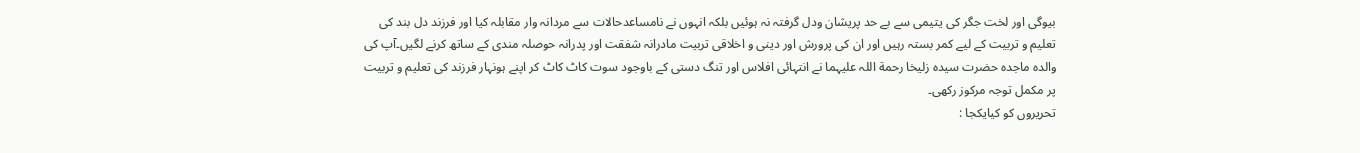بیوگی اور لخت جگر کی یتیمی سے بے حد پریشان ودل گرفتہ نہ ہوئیں بلکہ انہوں نے نامساعدحالات سے مردانہ وار مقابلہ کیا اور فرزند دل بند کی تعلیم و تربیت کے لیے کمر بستہ رہیں اور ان کی پرورش اور دینی و اخلاقی تربیت مادرانہ شفقت اور پدرانہ حوصلہ مندی کے ساتھ کرنے لگیں۔آپ کی والدہ ماجدہ حضرت سیدہ زلیخا رحمة اللہ علیہما نے انتہائی افلاس اور تنگ دستی کے باوجود سوت کاٹ کاٹ کر اپنے ہونہار فرزند کی تعلیم و تربیت پر مکمل توجہ مرکوز رکھی۔
تحریروں کو کیایکجا :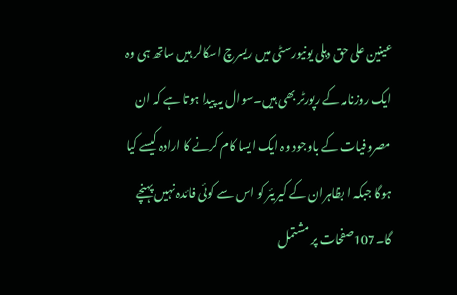عینین علی حق دہلی یونیورسٹی میں ریسرچ اسکالر ہیں ساتھ ہی وہ ایک روزنامہ کے رپورٹر بھی ہیں۔سوال یہ پیدا ہوتا ہے کہ ان مصروفیات کے باوجود وہ ایک ایسا کام کرنے کا ارادہ کیسے کیا ہوگا جبکہ ا بظاہران کے کیریئر کو اس سے کوئی فائدہ نہیں پہنچے گا۔107صفحات پر مشتمل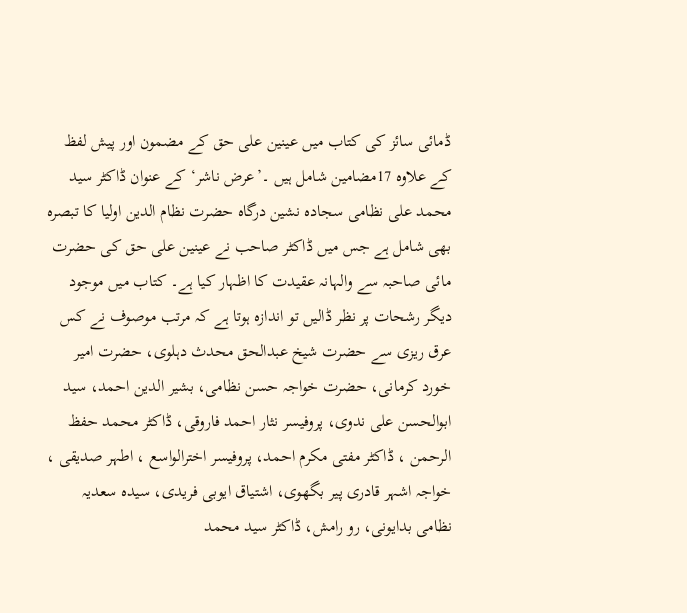ڈمائی سائز کی کتاب میں عینین علی حق کے مضمون اور پیش لفظ کے علاوہ 17مضامین شامل ہیں ۔’عرض ناشر‘کے عنوان ڈاکٹر سید محمد علی نظامی سجادہ نشین درگاہ حضرت نظام الدین اولیا کا تبصرہ بھی شامل ہے جس میں ڈاکٹر صاحب نے عینین علی حق کی حضرت مائی صاحبہ سے والہانہ عقیدت کا اظہار کیا ہے۔ کتاب میں موجود دیگر رشحات پر نظر ڈالیں تو اندازہ ہوتا ہے کہ مرتب موصوف نے کس عرق ریزی سے حضرت شیخ عبدالحق محدث دہلوی، حضرت امیر خورد کرمانی، حضرت خواجہ حسن نظامی، بشیر الدین احمد، سید ابوالحسن علی ندوی، پروفیسر نثار احمد فاروقی، ڈاکٹر محمد حفظ الرحمن ، ڈاکٹر مفتی مکرم احمد، پروفیسر اخترالواسع ، اطہر صدیقی ، خواجہ اشہر قادری پیر بگھوی، اشتیاق ایوبی فریدی، سیدہ سعدیہ نظامی بدایونی، رو رامش، ڈاکٹر سید محمد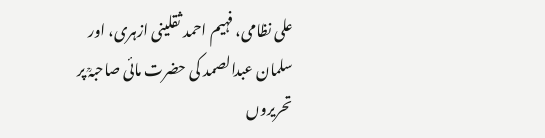علی نظامی، فہیم احمد ثقلینی ازہری، اور سلمان عبدالصمد کی حضرت مائی صاحبہؒ پر تحریروں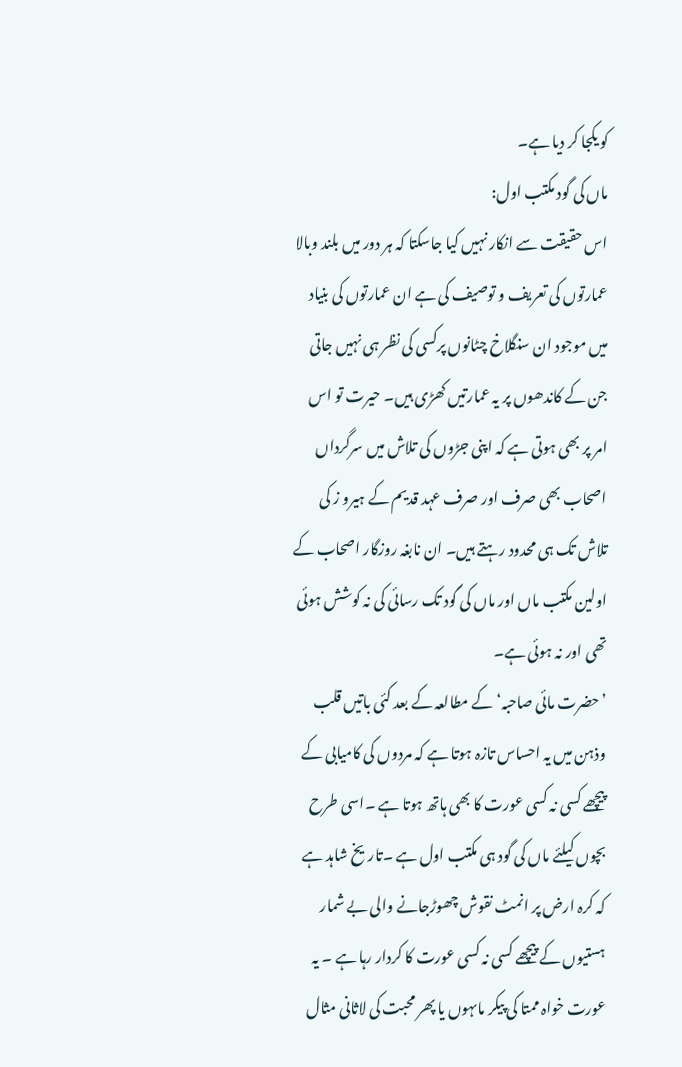کو یکجا کر دیا ہے۔
ماں کی گود مکتب اول:
اس حقیقت سے انکار نہیں کیا جاسکتا کہ ہر دور میں بلند وبالا عمارتوں کی تعریف و توصیف کی ہے ان عمارتوں کی بنیاد میں موجود ان سنگلاخ چٹانوں پرکسی کی نظر ہی نہیں جاتی جن کے کاندھوں پر یہ عمارتیں کھڑی ہیں۔ حیرت تو اس امر پر بھی ہوتی ہے کہ اپنی جڑوں کی تلاش میں سرگرداں اصحاب بھی صرف اور صرف عہد قدیم کے ہیرو ز کی تلاش تک ہی محدود رہتے ہیں۔ ان نابغہ روزگار اصحاب کے اولین مکتب ماں اور ماں کی گود تک رسائی کی نہ کوشش ہوئی تھی اور نہ ہوئی ہے۔
’حضرت مائی صاحبہ‘کے مطالعہ کے بعد کئی باتیں قلب وذہن میں یہ احساس تازہ ہوتا ہے کہ مردوں کی کامیابی کے پیچھے کسی نہ کسی عورت کا بھی ہاتھ ہوتا ہے ۔اسی طرح بچوں کیلئے ماں کی گود ہی مکتب اول ہے ۔تاریخ شاہد ہے کہ کرہ ارض پر انمٹ نقوش چھوڑجانے والی بے شمار ہستیوں کے پیچھے کسی نہ کسی عورت کا کردار رہا ہے ۔ یہ عورت خواہ ممتا کی پیکر ماںہوں یا پھر محبت کی لاثانی مثال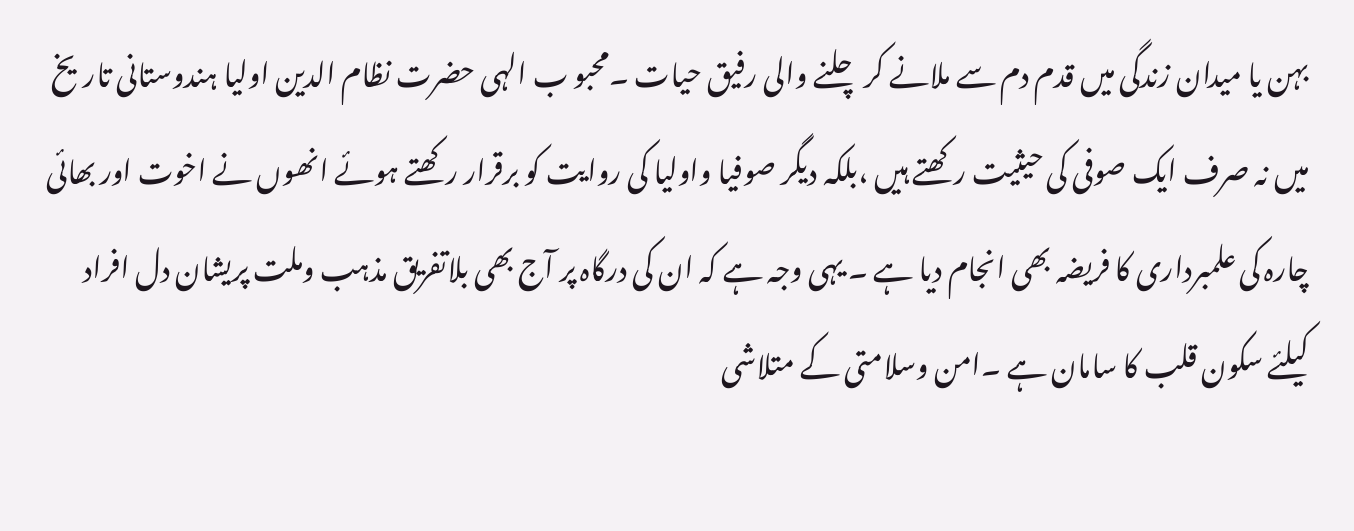بہن یا میدان زندگی میں قدم دم سے ملانے کر چلنے والی رفیق حیات ۔محبو ب الہی حضرت نظام الدین اولیا ہندوستانی تاریخ میں نہ صرف ایک صوفی کی حیثیت رکھتے ہیں ،بلکہ دیگر صوفیا واولیا کی روایت کو برقرار رکھتے ہوئے انھوں نے اخوت اور بھائی چارہ کی علمبرداری کا فریضہ بھی انجام دیا ہے ۔ یہی وجہ ہے کہ ان کی درگاہ پر آج بھی بلاتفریق مذہب وملت پریشان دل افراد کیلئے سکون قلب کا سامان ہے ۔امن وسلامتی کے متلاشی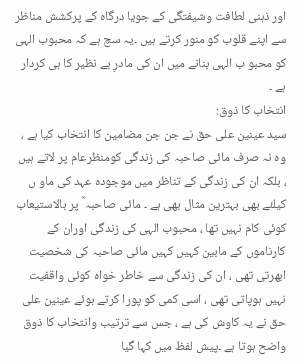اور ذہنی لطافت وشیفتگی کے جویا درگاہ کے پرکشش مناظر سے اپنے قلوب کو منور کرتے ہیں ۔یہ سچ ہے کہ محبوب الہی کو محبو ب الہی بنانے میں ان کی مادرِ بے نظیر کا ہی کردار ہے ۔
انتخاب کا ذوق:
سید عینین علی حق نے جن جن مضامین کا انتخاب کیا ہے ، وہ نہ صرف مائی صاحبہ کی زندگی کومنظرعام پر لاتے ہیں ، بلکہ ان کی زندگی کے تناظر میں موجودہ عہد کی ماو ں کیلئے بھی بہترین مثال بھی ہے ۔ مائی صاحبہ ؒ پر بالاستیعاب کوئی کام نہیں تھا ، محبوب الہی کی زندگی اوران کے کارناموں کے مابین کہیں کہیں مائی صاحبہ کی شخصیت ابھرتی تھی ، ان کی زندگی سے خاطر خواہ کوئی واقفیت نہیں ہوپاتی تھی ، اسی کمی کو پورا کرتے ہوئے عینین علی حق نے یہ کاوش کی ہے ، جس سے ترتیب وانتخاب کا ذوق واضح ہوتا ہے ۔پیش لفظ میں کہا گیا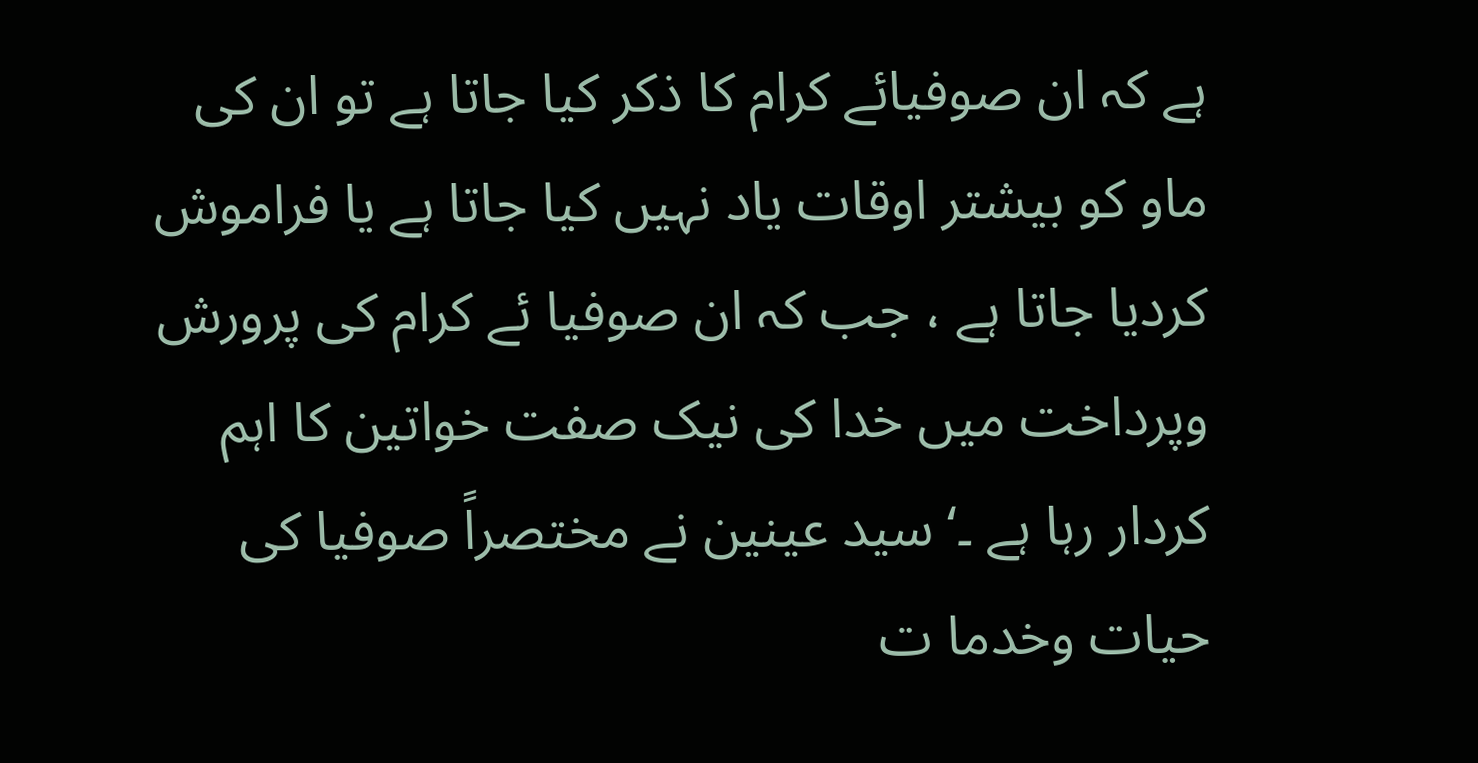ہے کہ ان صوفیائے کرام کا ذکر کیا جاتا ہے تو ان کی ماو کو بیشتر اوقات یاد نہیں کیا جاتا ہے یا فراموش کردیا جاتا ہے ، جب کہ ان صوفیا ئے کرام کی پرورش وپرداخت میں خدا کی نیک صفت خواتین کا اہم کردار رہا ہے ۔‘ سید عینین نے مختصراً صوفیا کی حیات وخدما ت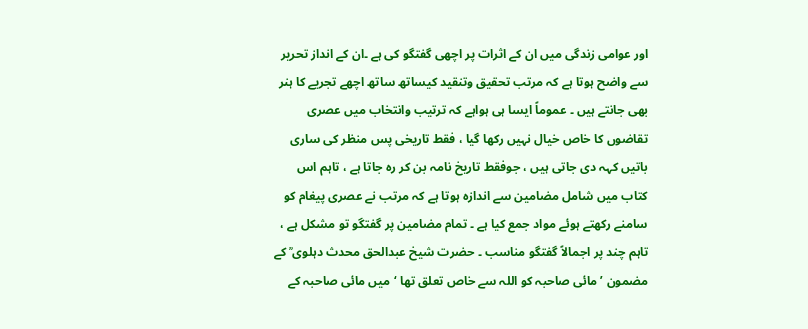اور عوامی زندگی میں ان کے اثرات پر اچھی گفتگو کی ہے ۔ان کے انداز تحریر سے واضح ہوتا ہے کہ مرتب تحقیق وتنقید کیساتھ ساتھ اچھے تجریے کا ہنر بھی جانتے ہیں ۔ عموماً ایسا ہی ہواہے کہ ترتیب وانتخاب میں عصری تقاضوں کا خاص خیال نہیں رکھا گیا ، فقط تاریخی پس منظر کی ساری باتیں کہہ دی جاتی ہیں ، جوفقط تاریخ نامہ بن کر رہ جاتا ہے ، تاہم اس کتاب میں شامل مضامین سے اندازہ ہوتا ہے کہ مرتب نے عصری پیغام کو سامنے رکھتے ہوئے مواد جمع کیا ہے ۔ تمام مضامین پر گفتگو تو مشکل ہے ، تاہم چند پر اجمالاً گفتگو مناسب ۔ حضرت شیخ عبدالحق محدث دہلوی ؒ کے مضمون ’مائی صاحبہ کو اللہ سے خاص تعلق تھا ‘میں مائی صاحبہ کے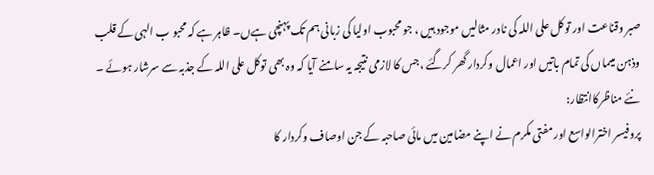صبر وقناعت اور توکل علی اللہ کی نادر مثالیں موجود ہیں ، جو محبوب اولیا کی زبانی ہم تک پہنچی ہےں۔ ظاہر ہے کہ محبو ب الہی کے قلب وذہن میںماں کی تمام باتیں اور اعمال وکردار گھر کرگئے ،جس کا لازمی نتیجہ یہ سامنے آیا کہ وہ بھی توکل علی اللہ کے جذبہ سے سرشار ہوئے ۔
نئے مناظرکاانتظار:
پروفیسر اخترالواسع اور مفتی مکرم نے اپنے مضامین میں مائی صاحبہ کے جن اوصاف وکردار کا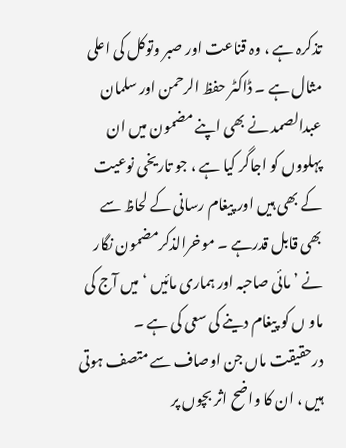تذکرہ ہے ، وہ قناعت اور صبر وتوکل کی اعلی مثال ہے ۔ ڈاکٹر حفظ الرحمن اور سلمان عبدالصمد نے بھی اپنے مضمون میں ان پہلووں کو اجاگر کیا ہے ، جو تاریخی نوعیت کے بھی ہیں اور پیغام رسانی کے لحاظ سے بھی قابل قدرہے ۔ موخرالذکرمضمون نگار نے ’مائی صاحبہ اور ہماری مائیں ‘میں آج کی ماو ں کو پیغام دینے کی سعی کی ہے ۔ درحقیقت ماں جن اوصاف سے متصف ہوتی ہیں ، ان کا واضح اثر بچوں پر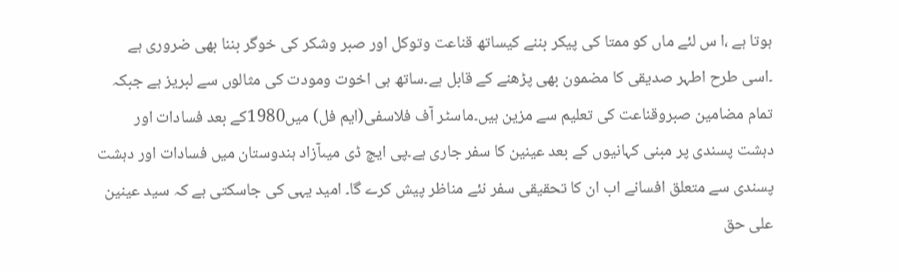ہوتا ہے ،ا س لئے ماں کو ممتا کی پیکر بننے کیساتھ قناعت وتوکل اور صبر وشکر کی خوگر بننا بھی ضروری ہے ۔اسی طرح اطہر صدیقی کا مضمون بھی پڑھنے کے قابل ہے۔ساتھ ہی اخوت ومودت کی مثالوں سے لبریز ہے جبکہ تمام مضامین صبروقناعت کی تعلیم سے مزین ہیں۔ماسٹر آف فلاسفی(ایم فل) میں1980کے بعد فسادات اور دہشت پسندی پر مبنی کہانیوں کے بعد عینین کا سفر جاری ہے۔پی ایچ ڈی میںآزاد ہندوستان میں فسادات اور دہشت پسندی سے متعلق افسانے اب ان کا تحقیقی سفر نئے مناظر پیش کرے گا۔ امید یہی کی جاسکتی ہے کہ سید عینین علی حق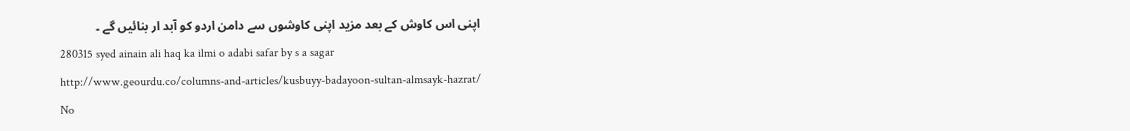اپنی اس کاوش کے بعد مزید اپنی کاوشوں سے دامن اردو کو آبد ار بنائیں گے ۔
280315 syed ainain ali haq ka ilmi o adabi safar by s a sagar
http://www.geourdu.co/columns-and-articles/kusbuyy-badayoon-sultan-almsayk-hazrat/
No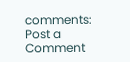comments:
Post a Comment